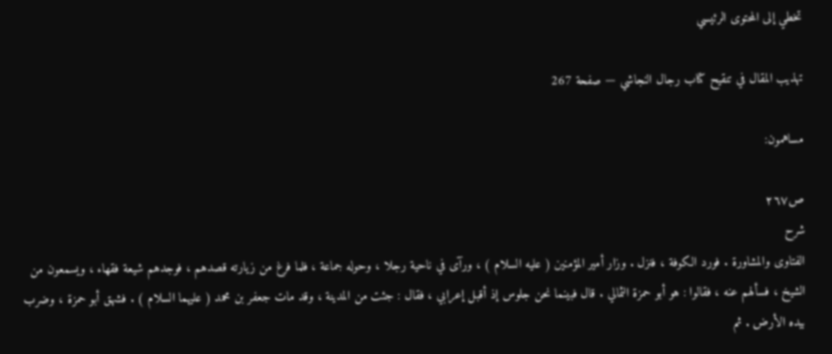تخطي إلى المحتوى الرئيسي

تهذيب المقال في تنقيح كتاب رجال النجاشي — صفحة 267

مساهمون:

ص٢٦٧
شرح
الفتاوى والمشاورة . فورد الكوفة ، فنزل . وزار أمير المؤمنين ( عليه السلام ) ، ورآى في ناحية رجلا ، وحوله جماعة ، فلما فرغ من زيارته قصدهم ، فوجدهم شيعة فقهاء ، ويسمعون من الشيخ ، فسألهم عنه ، فقالوا : هو أبو حمزة الثمالي . قال فبينما نحن جلوس إذ أقبل إعرابي ، فقال : جئت من المدينة ، وقد مات جعفر بن محمد ( عليهما السلام ) . فشهق أبو حمزة ، وضرب بيده الأرض . ثم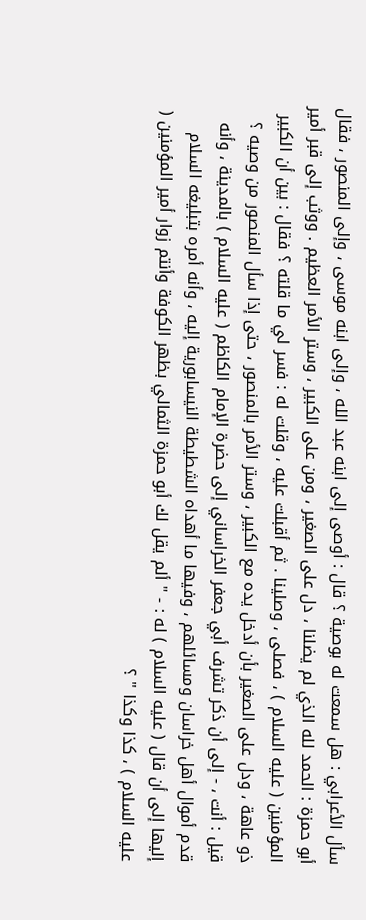سأل الأعرابي : هل سمعت له بوصية ؟ قال : أوصى إلى ابنه عبد الله ، وإلى ابنه موسى ، وإلى المنصور ، فقال أبو حمزة : الحمد لله الذي لم يضلنا ، دل على الصغير ، ومن على الكبير ، وستر الأمر العظيم . ووثب إلى قبر أمير المؤمنين ( عليه السلام ) ، فصلى ، وصلينا . ثم أقبلت عليه ، وقلت له : فسر لي ما قلته ؟ فقال : بين أن الكبير ذو عاهة ، ودل على الصغير بأن أدخل يده مع الكبير ، وستر الأمر بالمنصور ، حتى إذا سأل المنصور من وصيه ؟ قيل : أنت ، - إلى أن ذكر تشرف أبي جعفر الخراساني إلى حضرة الإمام الكاظم ( عليه السلام ) بالمدينة ، وأنه قدم أموال أهل خراسان ومسائلهم ، وفيها ما أهداه الشطيطة النيسابورية إليه ، وأنه أمره بتبليغه السلام إليها إلى أن قال ( عليه السلام ) له : - " ألم يقل لك أبو حمزة الثمالي بظهر الكوفة وأنتم زوار أمير المؤمنين ( عليه السلام ) ، كذا وكذا " ؟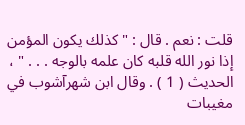قلت : نعم . قال : " كذلك يكون المؤمن إذا نور الله قلبه كان علمه بالوجه . . . " ، الحديث ( 1 ) . وقال ابن شهرآشوب في مغيبات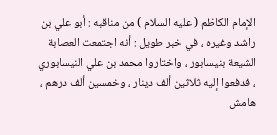الإمام الكاظم ( عليه السلام ) من مناقبه : أبو علي بن راشد وغيره ، في خبر طويل : أنه اجتمعت العصابة الشيعة بنيسابور ، واختاروا محمد بن علي النيسابوري ، فدفعوا إليه ثلاثين ألف دينار ، وخمسين ألف درهم ،
هامش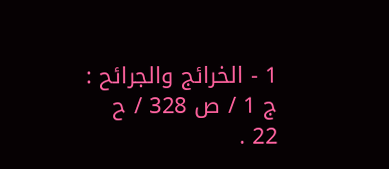1 - الخرائج والجرائح : ج 1 / ص 328 / ح 22 .